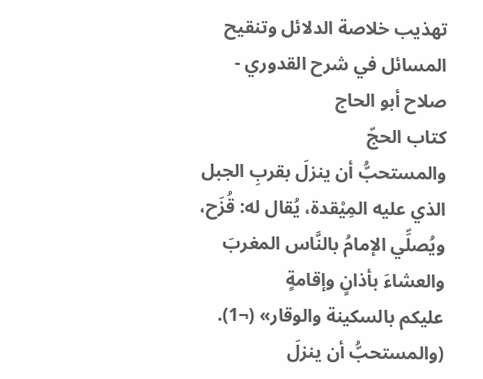تهذيب خلاصة الدلائل وتنقيح المسائل في شرح القدوري - صلاح أبو الحاج
كتاب الحجّ
والمستحبُّ أن ينزلَ بقربِ الجبل الذي عليه المِيْقدة، يُقال له: قُزَح، ويُصلِّي الإمامُ بالنَّاس المغربَ والعشاءَ بأذانٍ وإقامةٍ
عليكم بالسكينة والوقار» (¬1).
(والمستحبُّ أن ينزلَ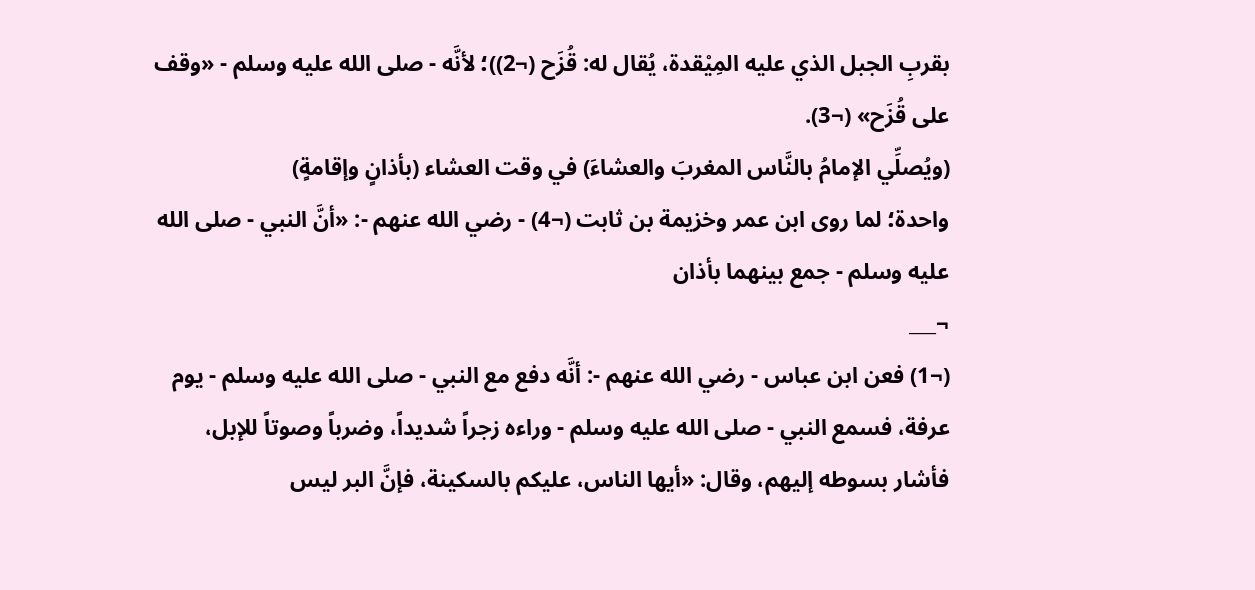بقربِ الجبل الذي عليه المِيْقدة، يُقال له: قُزَح (¬2))؛ لأنَّه - صلى الله عليه وسلم - «وقف على قُزَح» (¬3).
(ويُصلِّي الإمامُ بالنَّاس المغربَ والعشاءَ) في وقت العشاء (بأذانٍ وإقامةٍ)
واحدة؛ لما روى ابن عمر وخزيمة بن ثابت (¬4) - رضي الله عنهم -: «أنَّ النبي - صلى الله عليه وسلم - جمع بينهما بأذان
¬___
(¬1) فعن ابن عباس - رضي الله عنهم -: أنَّه دفع مع النبي - صلى الله عليه وسلم - يوم عرفة، فسمع النبي - صلى الله عليه وسلم - وراءه زجراً شديداً، وضرباً وصوتاً للإبل، فأشار بسوطه إليهم، وقال: «أيها الناس، عليكم بالسكينة، فإنَّ البر ليس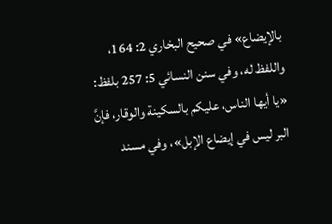بالإيضاع» في صحيح البخاري 2: 164، واللفظ له، وفي سنن النسائي 5: 257 بلفظ: «يا أيها الناس، عليكم بالسكينة والوقار، فإنَّ البر ليس في إيضاع الإبل»، وفي مسند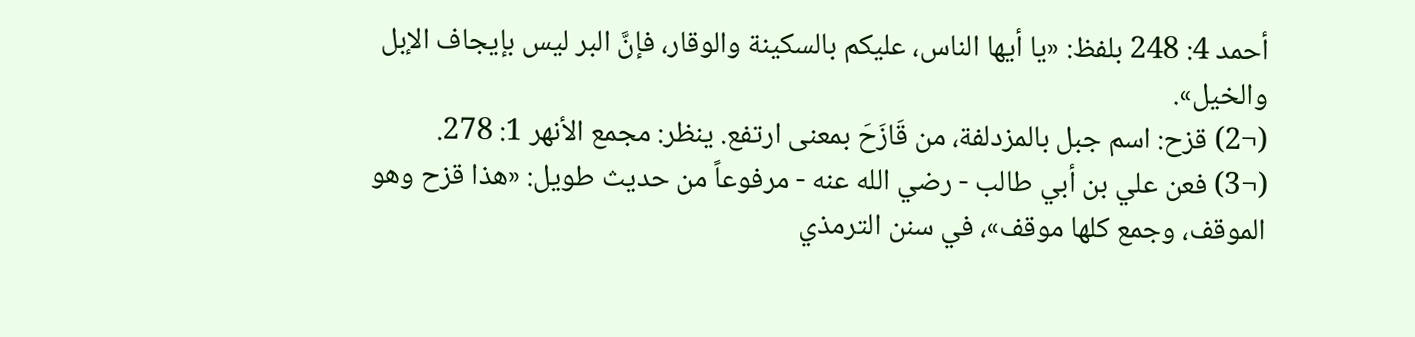أحمد 4: 248 بلفظ: «يا أيها الناس، عليكم بالسكينة والوقار، فإنَّ البر ليس بإيجاف الإبل والخيل».
(¬2) قزح: اسم جبل بالمزدلفة، من قَازَحَ بمعنى ارتفع. ينظر: مجمع الأنهر 1: 278.
(¬3) فعن علي بن أبي طالب - رضي الله عنه - مرفوعاً من حديث طويل: «هذا قزح وهو الموقف، وجمع كلها موقف»، في سنن الترمذي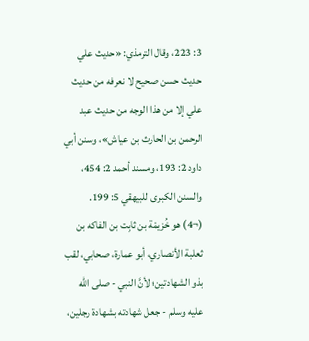3: 223، وقال الترمذي: «حديث علي حديث حسن صحيح لا نعرفه من حديث علي إلا من هذا الوجه من حديث عبد الرحمن بن الحارث بن عياش»، وسنن أبي داود 2: 193، ومسند أحمد 2: 454، والسنن الكبرى للبيهقي 5: 199.
(¬4) هو خُزيمْة بن ثابِت بن الفاكه بن ثعلبة الأنصاري، أبو عمارة، صحابي، لقب بذو الشهادتين؛ لأنَّ النبي - صلى الله عليه وسلم - جعل شهادته بشهادة رجلين،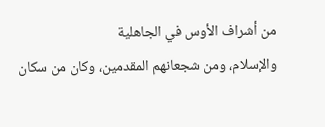من أشراف الأوس في الجاهلية
والإسلام، ومن شجعانهم المقدمين، وكان من سكان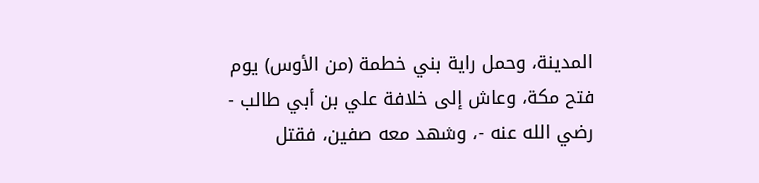المدينة، وحمل راية بني خطمة (من الأوس) يوم فتح مكة، وعاش إلى خلافة علي بن أبي طالب - رضي الله عنه -، وشهد معه صفين، فقتل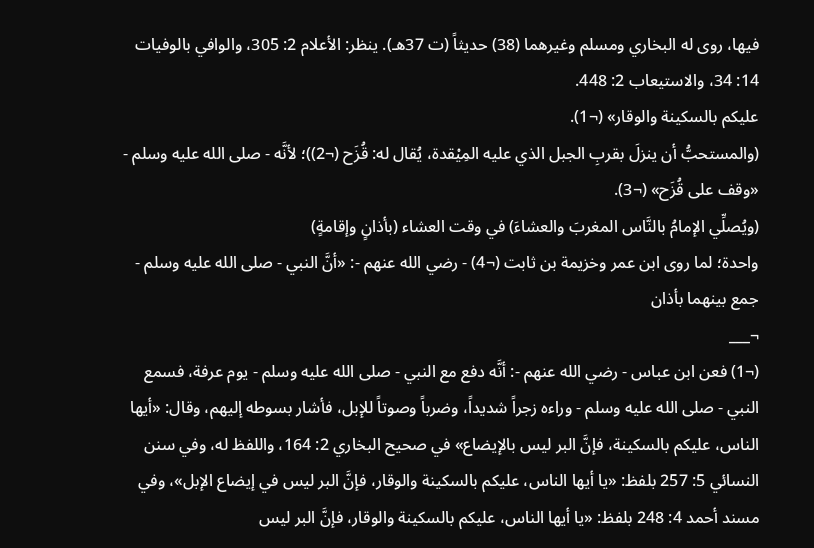فيها، روى له البخاري ومسلم وغيرهما (38) حديثاً (ت 37هـ). ينظر: الأعلام 2: 305، والوافي بالوفيات 14: 34، والاستيعاب 2: 448.
عليكم بالسكينة والوقار» (¬1).
(والمستحبُّ أن ينزلَ بقربِ الجبل الذي عليه المِيْقدة، يُقال له: قُزَح (¬2))؛ لأنَّه - صلى الله عليه وسلم - «وقف على قُزَح» (¬3).
(ويُصلِّي الإمامُ بالنَّاس المغربَ والعشاءَ) في وقت العشاء (بأذانٍ وإقامةٍ)
واحدة؛ لما روى ابن عمر وخزيمة بن ثابت (¬4) - رضي الله عنهم -: «أنَّ النبي - صلى الله عليه وسلم - جمع بينهما بأذان
¬___
(¬1) فعن ابن عباس - رضي الله عنهم -: أنَّه دفع مع النبي - صلى الله عليه وسلم - يوم عرفة، فسمع النبي - صلى الله عليه وسلم - وراءه زجراً شديداً، وضرباً وصوتاً للإبل، فأشار بسوطه إليهم، وقال: «أيها الناس، عليكم بالسكينة، فإنَّ البر ليس بالإيضاع» في صحيح البخاري 2: 164، واللفظ له، وفي سنن النسائي 5: 257 بلفظ: «يا أيها الناس، عليكم بالسكينة والوقار، فإنَّ البر ليس في إيضاع الإبل»، وفي مسند أحمد 4: 248 بلفظ: «يا أيها الناس، عليكم بالسكينة والوقار، فإنَّ البر ليس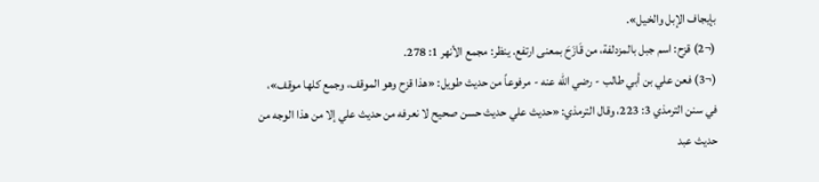بإيجاف الإبل والخيل».
(¬2) قزح: اسم جبل بالمزدلفة، من قَازَحَ بمعنى ارتفع. ينظر: مجمع الأنهر 1: 278.
(¬3) فعن علي بن أبي طالب - رضي الله عنه - مرفوعاً من حديث طويل: «هذا قزح وهو الموقف، وجمع كلها موقف»، في سنن الترمذي 3: 223، وقال الترمذي: «حديث علي حديث حسن صحيح لا نعرفه من حديث علي إلا من هذا الوجه من حديث عبد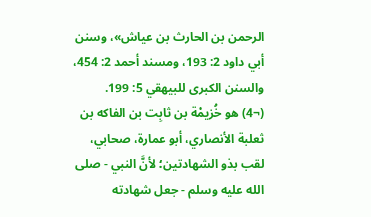الرحمن بن الحارث بن عياش»، وسنن أبي داود 2: 193، ومسند أحمد 2: 454، والسنن الكبرى للبيهقي 5: 199.
(¬4) هو خُزيمْة بن ثابِت بن الفاكه بن ثعلبة الأنصاري، أبو عمارة، صحابي، لقب بذو الشهادتين؛ لأنَّ النبي - صلى الله عليه وسلم - جعل شهادته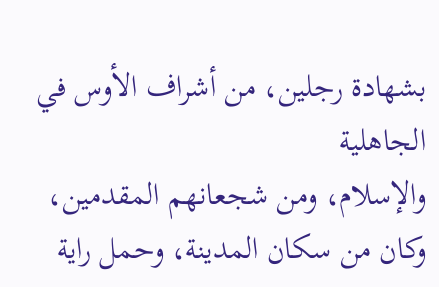بشهادة رجلين، من أشراف الأوس في الجاهلية
والإسلام، ومن شجعانهم المقدمين، وكان من سكان المدينة، وحمل راية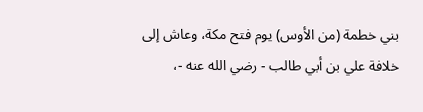بني خطمة (من الأوس) يوم فتح مكة، وعاش إلى خلافة علي بن أبي طالب - رضي الله عنه -،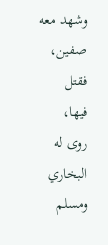وشهد معه صفين، فقتل فيها، روى له البخاري ومسلم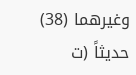وغيرهما (38) حديثاً (ت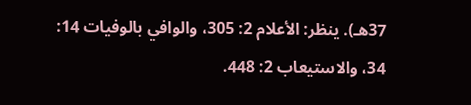37هـ). ينظر: الأعلام 2: 305، والوافي بالوفيات 14: 34، والاستيعاب 2: 448.